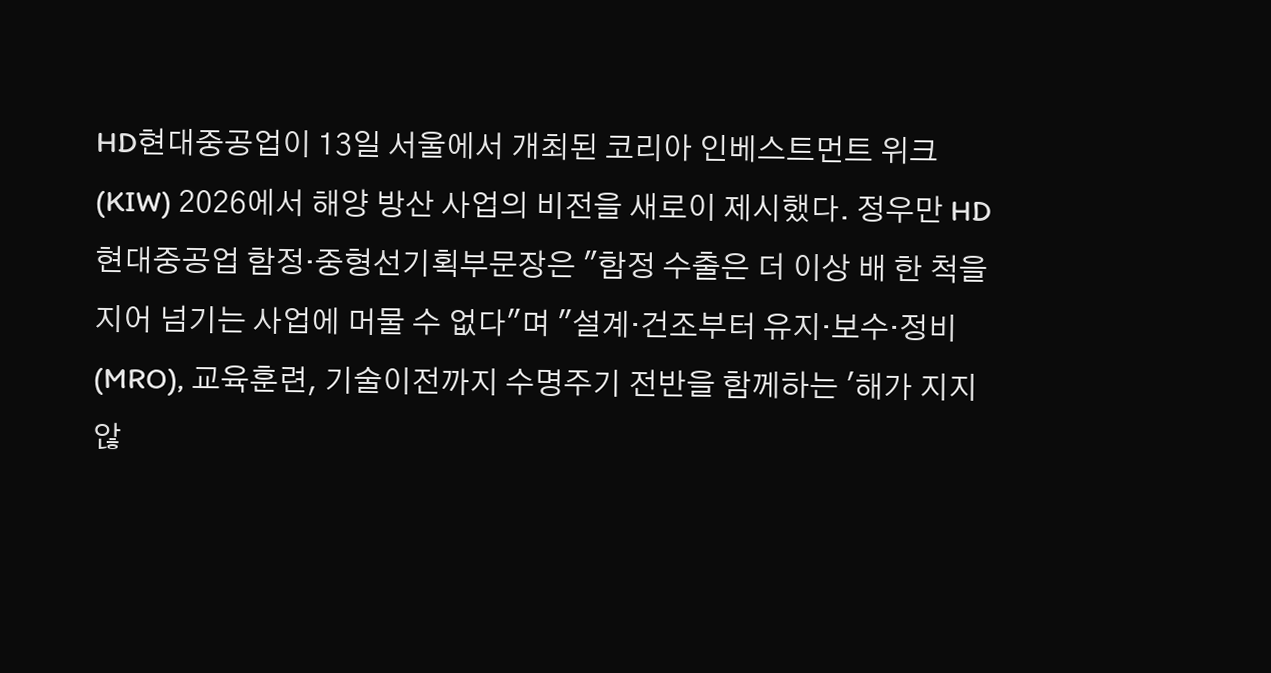HD현대중공업이 13일 서울에서 개최된 코리아 인베스트먼트 위크(KIW) 2026에서 해양 방산 사업의 비전을 새로이 제시했다. 정우만 HD현대중공업 함정·중형선기획부문장은 "함정 수출은 더 이상 배 한 척을 지어 넘기는 사업에 머물 수 없다"며 "설계·건조부터 유지·보수·정비(MRO), 교육훈련, 기술이전까지 수명주기 전반을 함께하는 '해가 지지 않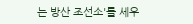는 방산 조선소'를 세우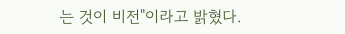는 것이 비전"이라고 밝혔다.